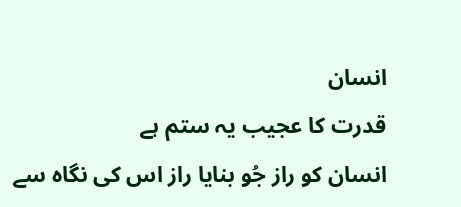انسان
قدرت کا عجیب یہ ستم ہے
انسان کو راز جُو بنایا راز اس کی نگاہ سے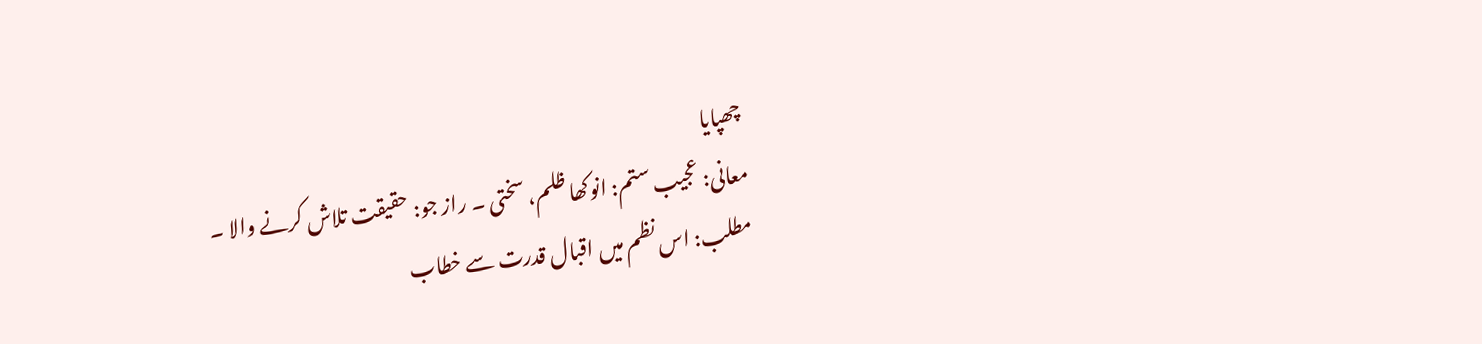چھپایا
معانی: عجیب ستم: انوکھا ظلم، سختی ۔ راز جو: حقیقت تلاش کرنے والا ۔
مطلب: اس نظم میں اقبال قدرت سے خطاب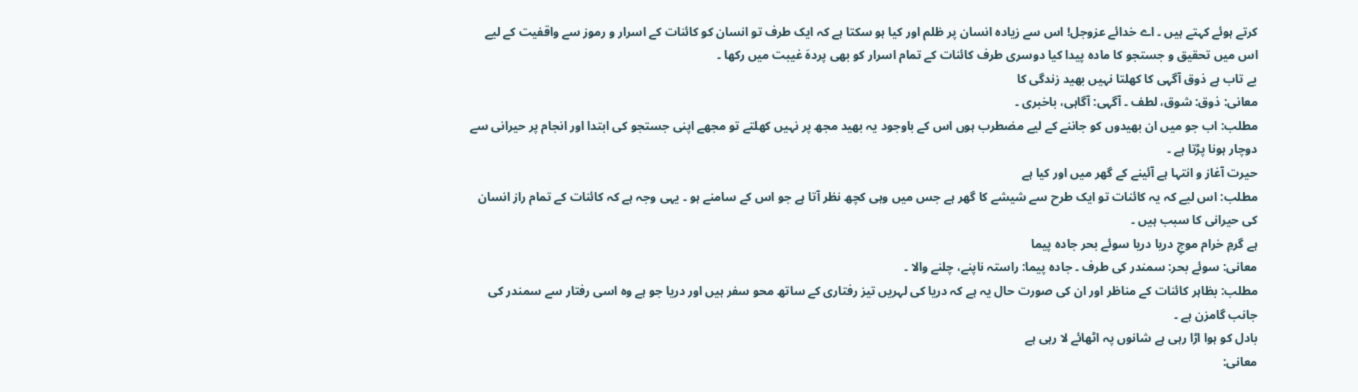کرتے ہوئے کہتے ہیں ۔ اے خدائے عزوجل! اس سے زیادہ انسان پر ظلم اور کیا ہو سکتا ہے کہ ایک طرف تو انسان کو کائنات کے اسرار و رموز سے واقفیت کے لیے اس میں تحقیق و جستجو کا مادہ پیدا کیا دوسری طرف کائنات کے تمام اسرار کو بھی پردہَ غیبت میں رکھا ۔
بے تاب ہے ذوق آگہی کا کھلتا نہیں بھید زندگی کا
معانی: ذوق: شوق، لطف ۔ آگہی: آگاہی، باخبری ۔
مطلب: اب جو میں ان بھیدوں کو جاننے کے لیے مضطرب ہوں اس کے باوجود یہ بھید مجھ پر نہیں کھلتے تو مجھے اپنی جستجو کی ابتدا اور انجام پر حیرانی سے دوچار ہونا پڑتا ہے ۔
حیرت آغاز و انتہا ہے آئینے کے گھر میں اور کیا ہے
مطلب: اس لیے کہ یہ کائنات تو ایک طرح سے شیشے کا گھر ہے جس میں وہی کچھ نظر آتا ہے جو اس کے سامنے ہو ۔ یہی وجہ ہے کہ کائنات کے تمام راز انسان کی حیرانی کا سبب ہیں ۔
ہے گرمِ خرام موجِ دریا دریا سوئے بحر جادہ پیما
معانی: سوئے بحر: سمندر کی طرف ۔ جادہ پیما: راستہ ناپنے، چلنے والا ۔
مطلب: بظاہر کائنات کے مناظر اور ان کی صورت حال یہ ہے کہ دریا کی لہریں تیز رفتاری کے ساتھ محو سفر ہیں اور دریا جو ہے وہ اسی رفتار سے سمندر کی جانب گامزن ہے ۔
بادل کو ہوا اڑا رہی ہے شانوں پہ اٹھائے لا رہی ہے
معانی: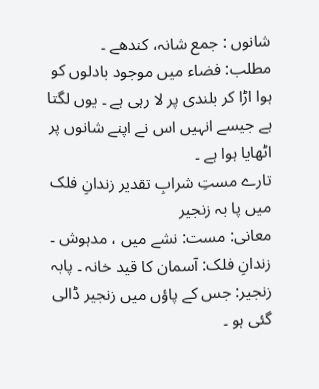شانوں : جمع شانہ، کندھے ۔
مطلب: فضاء میں موجود بادلوں کو ہوا اڑا کر بلندی پر لا رہی ہے ۔ یوں لگتا ہے جیسے انہیں اس نے اپنے شانوں پر اٹھایا ہوا ہے ۔
تارے مستِ شرابِ تقدیر زندانِ فلک میں پا بہ زنجیر
معانی: مست: نشے میں ، مدہوش ۔ زندانِ فلک: آسمان کا قید خانہ ۔ پابہ زنجیر: جس کے پاؤں میں زنجیر ڈالی گئی ہو ۔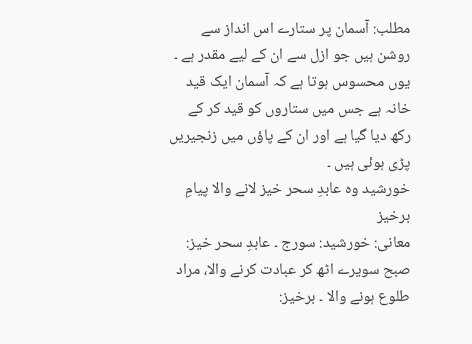مطلب: آسمان پر ستارے اس انداز سے روشن ہیں جو ازل سے ان کے لیے مقدر ہے ۔ یوں محسوس ہوتا ہے کہ آسمان ایک قید خانہ ہے جس میں ستاروں کو قید کر کے رکھ دیا گیا ہے اور ان کے پاؤں میں زنجیریں پڑی ہوئی ہیں ۔
خورشید وہ عابدِ سحر خیز لانے والا پیامِ برخیز
معانی: خورشید: سورج ۔ عابدِ سحر خیز: صبح سویرے اٹھ کر عبادت کرنے والا، مراد طلوع ہونے والا ۔ برخیز: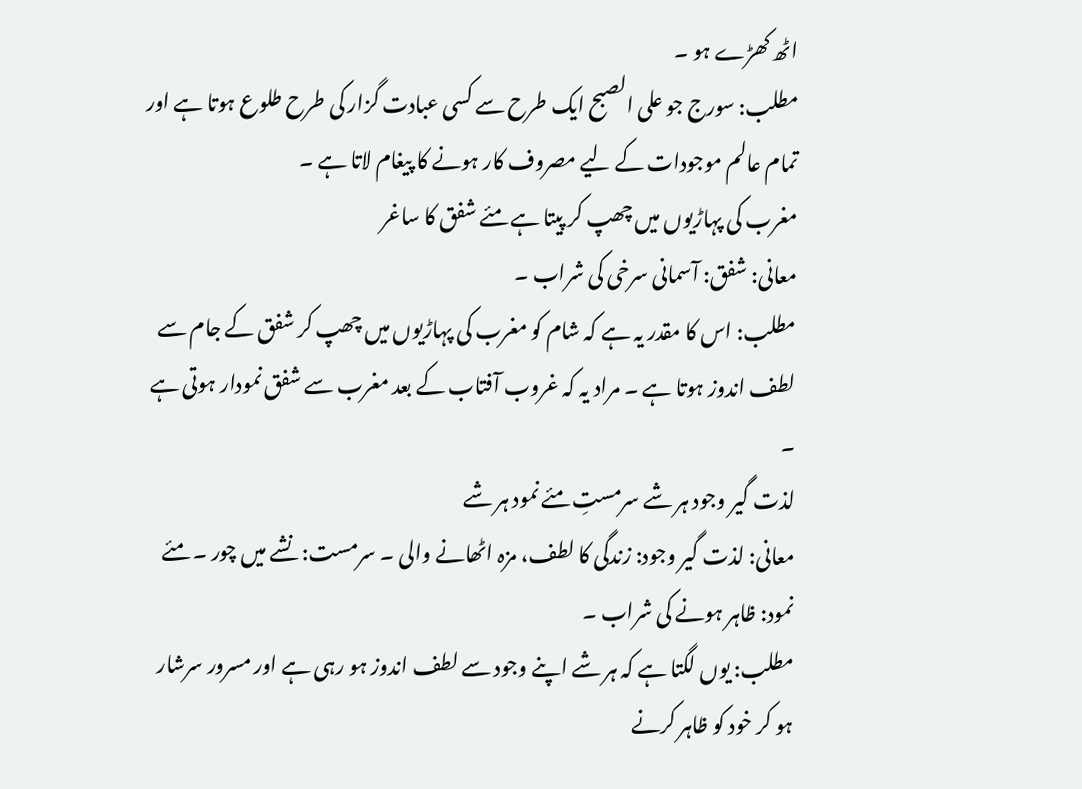اٹھ کھڑے ہو ۔
مطلب: سورج جو علی الصبح ایک طرح سے کسی عبادت گزار کی طرح طلوع ہوتا ہے اور تمام عالم موجودات کے لیے مصروف کار ہونے کا پیغام لاتا ہے ۔
مغرب کی پہاڑیوں میں چھپ کر پیتا ہے مئے شفق کا ساغر
معانی: شفق: آسمانی سرخی کی شراب ۔
مطلب: اس کا مقدر یہ ہے کہ شام کو مغرب کی پہاڑیوں میں چھپ کر شفق کے جام سے لطف اندوز ہوتا ہے ۔ مراد یہ کہ غروب آفتاب کے بعد مغرب سے شفق نمودار ہوتی ہے ۔
لذت گیر وجود ہر شے سرمستِ مئے نمود ہر شے
معانی: لذت گیر وجود: زندگی کا لطف، مزہ اٹھانے والی ۔ سرمست: نشے میں چور ۔ مئے نمود: ظاہر ہونے کی شراب ۔
مطلب: یوں لگتا ہے کہ ہر شے اپنے وجود سے لطف اندوز ہو رہی ہے اور مسرور سرشار ہو کر خود کو ظاہر کرنے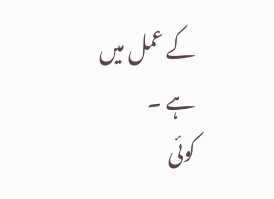کے عمل میں ہے ۔
کوئی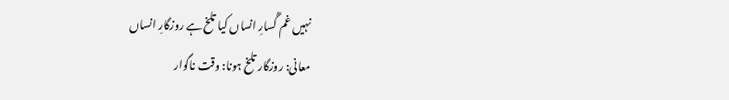نہیں غم گُسارِ انساں کیا تلخ ہے روزگارِ انساں
معانی: روزگار تلخ ہونا: وقت ناگوار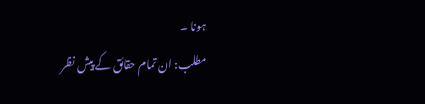ہونا ۔
مطلب: ان تمام حقائق کے پیش نظر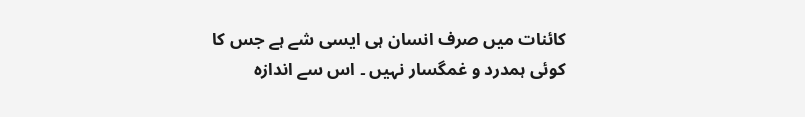کائنات میں صرف انسان ہی ایسی شے ہے جس کا کوئی ہمدرد و غمگسار نہیں ۔ اس سے اندازہ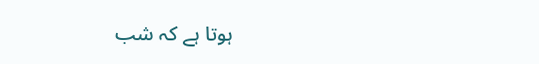ہوتا ہے کہ شب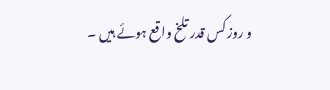و روز کس قدر تلخ واقع ہوئے ہیں ۔